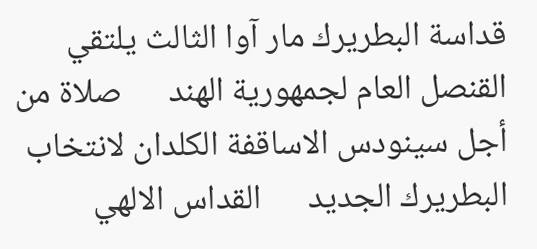قداسة البطريرك مار آوا الثالث يلتقي القنصل العام لجمهورية الهند      صلاة من أجل سينودس الاساقفة الكلدان لانتخاب البطريرك الجديد      القداس الالهي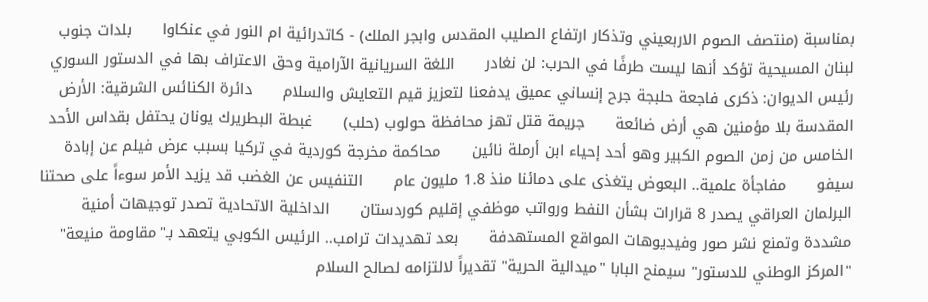بمناسبة (منتصف الصوم الاربعيني وتذكار ارتفاع الصليب المقدس وابجر الملك) - كاتدرائية ام النور في عنكاوا      بلدات جنوب لبنان المسيحية تؤكد أنها ليست طرفًا في الحرب: لن نغادر      اللغة السريانية الآرامية وحق الاعتراف بها في الدستور السوري      رئيس الديوان: ذكرى فاجعة حلبجة جرح إنساني عميق يدفعنا لتعزيز قيم التعايش والسلام      دائرة الكنائس الشرقية: الأرض المقدسة بلا مؤمنين هي أرض ضائعة      جريمة قتل تهز محافظة حولوب (حلب)      غبطة البطريرك يونان يحتفل بقداس الأحد الخامس من زمن الصوم الكبير وهو أحد إحياء ابن أرملة نائين      محاكمة مخرجة كوردية في تركيا بسبب عرض فيلم عن إبادة سيفو      مفاجأة علمية.. البعوض يتغذى على دمائنا منذ 1.8 مليون عام      التنفيس عن الغضب قد يزيد الأمر سوءاً على صحتنا      البرلمان العراقي يصدر 8 قرارات بشأن النفط ورواتب موظفي إقليم كوردستان      الداخلية الاتحادية تصدر توجيهات أمنية مشددة وتمنع نشر صور وفيديوهات المواقع المستهدفة      بعد تهديدات ترامب.. الرئيس الكوبي يتعهد بـ"مقاومة منيعة"      "المركز الوطني للدستور" سيمنح البابا "ميدالية الحرية" تقديراً لالتزامه لصالح السلام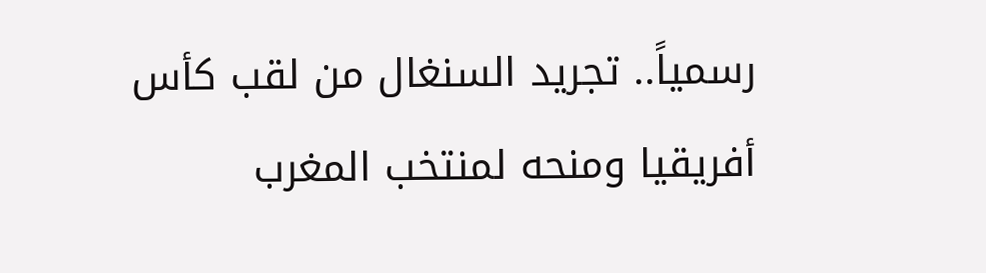رسمياً.. تجريد السنغال من لقب كأس أفريقيا ومنحه لمنتخب المغرب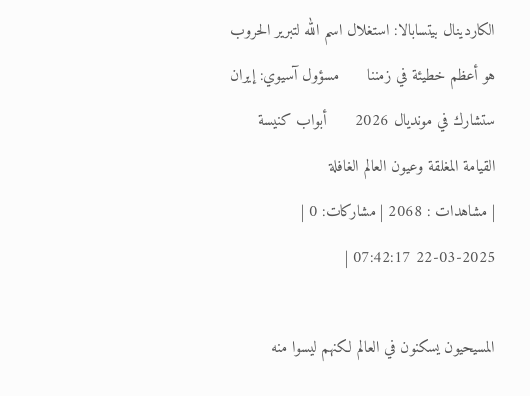الكاردينال بيتسابالا: استغلال اسم الله لتبرير الحروب هو أعظم خطيئة في زمننا      مسؤول آسيوي: إيران ستشارك في مونديال 2026      أبواب كنيسة القيامة المغلقة وعيون العالم الغافلة
| مشاهدات : 2068 | مشاركات: 0 | 2025-03-22 07:42:17 |

المسيحيون يسكنون في العالم لكنهم ليسوا منه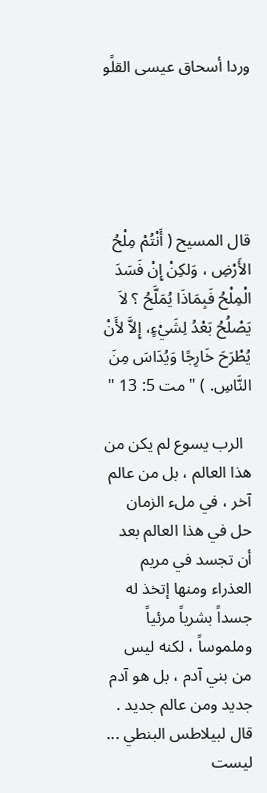وردا أسحاق عيسى القلًو





قال المسيح ( أَنْتُمْ مِلْحُ الأَرْضِ ، وَلكِنْ إِنْ فَسَدَ الْمِلْحُ فَبِمَاذَا يُمَلَّحُ ؟ لاَ يَصْلُحُ بَعْدُ لِشَيْءٍ، إِلاَّ لأَنْ يُطْرَحَ خَارِجًا وَيُدَاسَ مِنَ النَّاسِ. ) " مت 5: 13 "

  الرب يسوع لم يكن من هذا العالم ، بل من عالم آخر ، في ملء الزمان  حل في هذا العالم بعد أن تجسد في مريم العذراء ومنها إتخذ له جسداً بشرياً مرئياً وملموساً ، لكنه ليس من بني آدم ، بل هو آدم جديد ومن عالم جديد . قال لبيلاطس البنطي ... ليست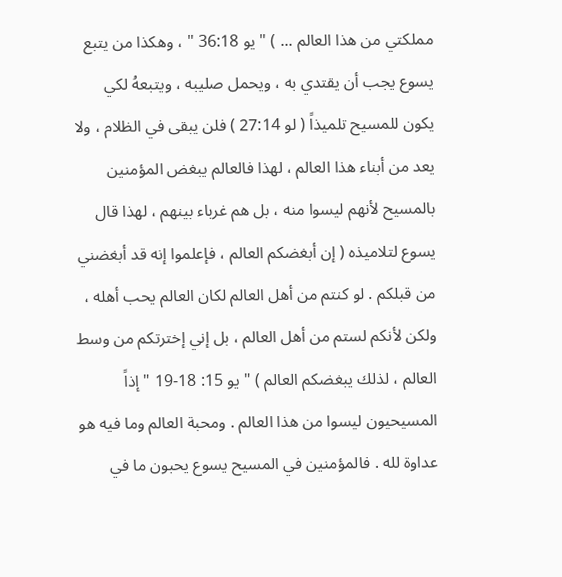مملكتي من هذا العالم ... ) " يو 36:18 " ، وهكذا من يتبع يسوع يجب أن يقتدي به ، ويحمل صليبه ، ويتبعهُ لكي يكون للمسيح تلميذاً ( لو 27:14 ) فلن يبقى في الظلام ، ولا يعد من أبناء هذا العالم ، لهذا فالعالم يبغض المؤمنين بالمسيح لأنهم ليسوا منه ، بل هم غرباء بينهم ، لهذا قال يسوع لتلاميذه ( إن أبغضكم العالم ، فإعلموا إنه قد أبغضني من قبلكم . لو كنتم من أهل العالم لكان العالم يحب أهله ، ولكن لأنكم لستم من أهل العالم ، بل إني إخترتكم من وسط العالم ، لذلك يبغضكم العالم ) " يو 15: 18-19 " إذاً المسيحيون ليسوا من هذا العالم . ومحبة العالم وما فيه هو عداوة لله . فالمؤمنين في المسيح يسوع يحبون ما في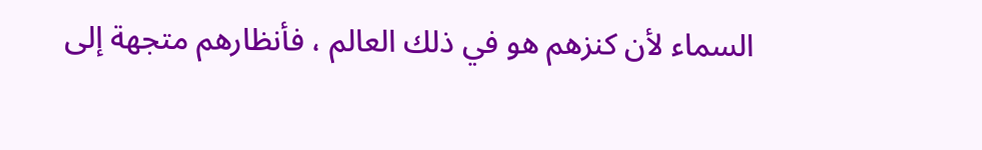السماء لأن كنزهم هو في ذلك العالم ، فأنظارهم متجهة إلى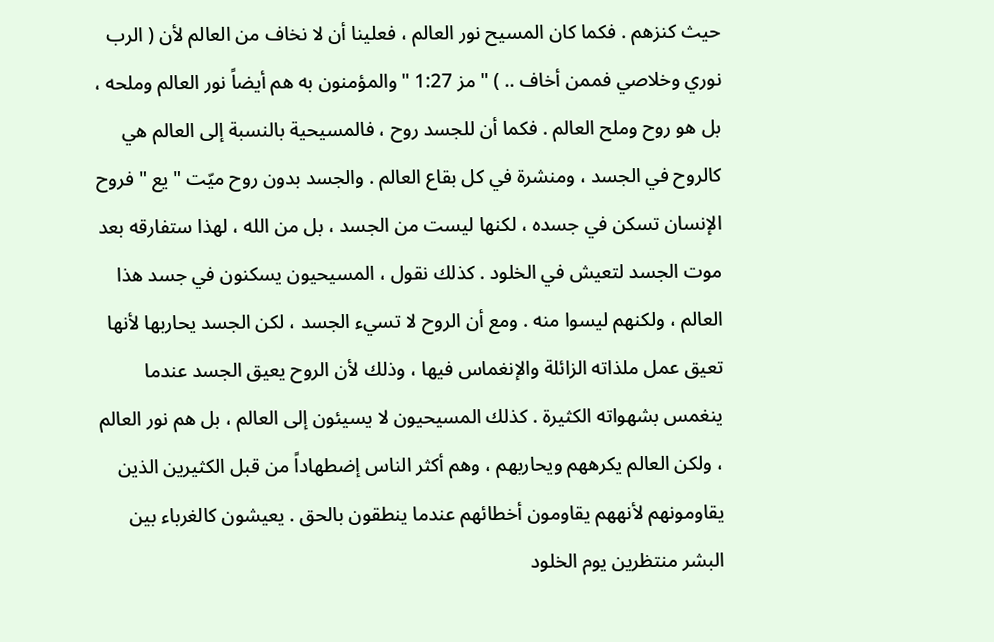حيث كنزهم . فكما كان المسيح نور العالم ، فعلينا أن لا نخاف من العالم لأن ( الرب نوري وخلاصي فممن أخاف .. ) " مز 1:27 " والمؤمنون به هم أيضاً نور العالم وملحه ، بل هو روح وملح العالم . فكما أن للجسد روح ، فالمسيحية بالنسبة إلى العالم هي كالروح في الجسد ، ومنشرة في كل بقاع العالم . والجسد بدون روح ميّت " يع " فروح الإنسان تسكن في جسده ، لكنها ليست من الجسد ، بل من الله ، لهذا ستفارقه بعد موت الجسد لتعيش في الخلود . كذلك نقول ، المسيحيون يسكنون في جسد هذا العالم ، ولكنهم ليسوا منه . ومع أن الروح لا تسيء الجسد ، لكن الجسد يحاربها لأنها تعيق عمل ملذاته الزائلة والإنغماس فيها ، وذلك لأن الروح يعيق الجسد عندما ينغمس بشهواته الكثيرة . كذلك المسيحيون لا يسيئون إلى العالم ، بل هم نور العالم ، ولكن العالم يكرههم ويحاربهم ، وهم أكثر الناس إضطهاداً من قبل الكثيرين الذين يقاومونهم لأنههم يقاومون أخطائهم عندما ينطقون بالحق . يعيشون كالغرباء بين البشر منتظرين يوم الخلود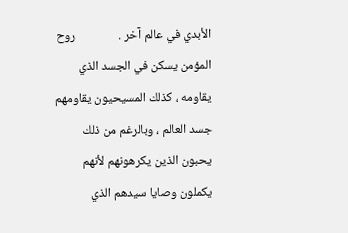الأبدي في عالم آخر .               روح المؤمن يسكن في الجسد الذي يقاومه ، كذلك المسيحيون يقاومهم جسد العالم ، وبالرغم من ذلك يحبون الذين يكرهونهم لأنهم يكملون وصايا سيدهم الذي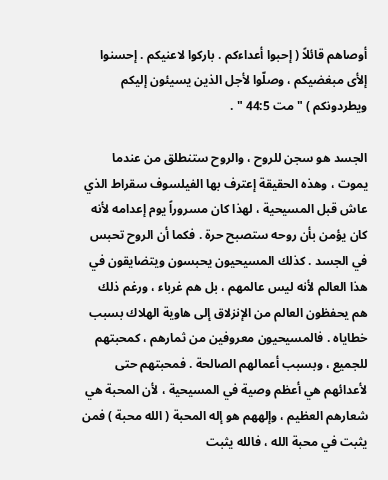أوصاهم قائلاً ( إحبوا أعداءكم . باركوا لاعنيكم . إحسنوا إلأى مبغضيكم ، وصلّوا لأجل الذين يسيئون إليكم ويطردونكم ) " مت 44:5 " .

الجسد هو سجن للروح ، والروح ستنطلق من عندما يموت ، وهذه الحقيقة إعترف بها الفيلسوف سقراط الذي عاش قبل المسيحية ، لهذا كان مسروراً يوم إعدامه لأنه كان يؤمن بأن روحه ستصبح حرة . فكما أن الروح تحبس في الجسد . كذلك المسيحيون يحبسون ويتضايقون في هذا العالم لأنه ليس عالمهم ، بل هم غرباء ، ورغم ذلك هم يحفظون العالم من الإنزلاق إلى هاوية الهلاك بسبب خطاياه . فالمسيحيون معروفين من ثمارهم ، كمحبتهم للجميع ، وبسبب أعمالهم الصالحة . فمحبتهم حتى لأعدائهم هي أعظم وصية في المسيحية ، لأن المحبة هي شعارهم العظيم ، وإلههم هو إله المحبة ( الله محبة ) فمن يثبت في محبة الله ، فالله يثبت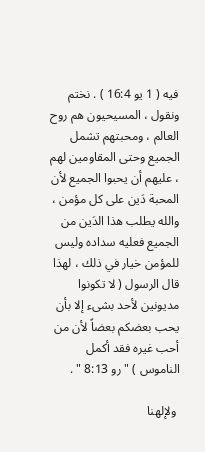فيه ( 1 يو 16:4 ) . نختم ونقول ، المسيحيون هم روح العالم ، ومحبتهم تشمل الجميع وحتى المقاومين لهم ، عليهم أن يحبوا الجميع لأن المحبة دَين على كل مؤمن ، والله يطلب هذا الدَين من الجميع فعليه سداده وليس للمؤمن خيار في ذلك ، لهذا قال الرسول ( لا تكونوا مديونين لأحد بشىء إلا بأن يحب بعضكم بعضاً لأن من أحب غيره فقد أكمل الناموس ) " رو 8:13 " .

 ولإلهنا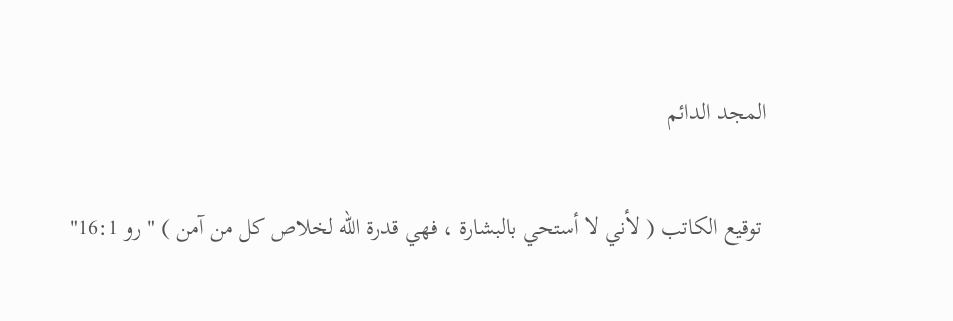المجد الدائم

 توقيع الكاتب ( لأني لا أستحي بالبشارة ، فهي قدرة الله لخلاص كل من آمن ) " رو 16:1"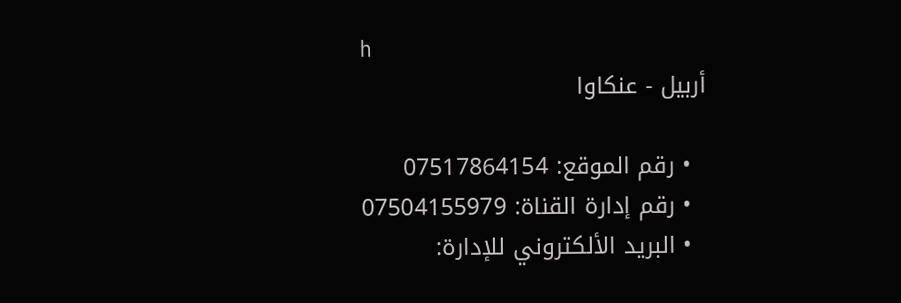h
أربيل - عنكاوا

  • رقم الموقع: 07517864154
  • رقم إدارة القناة: 07504155979
  • البريد الألكتروني للإدارة: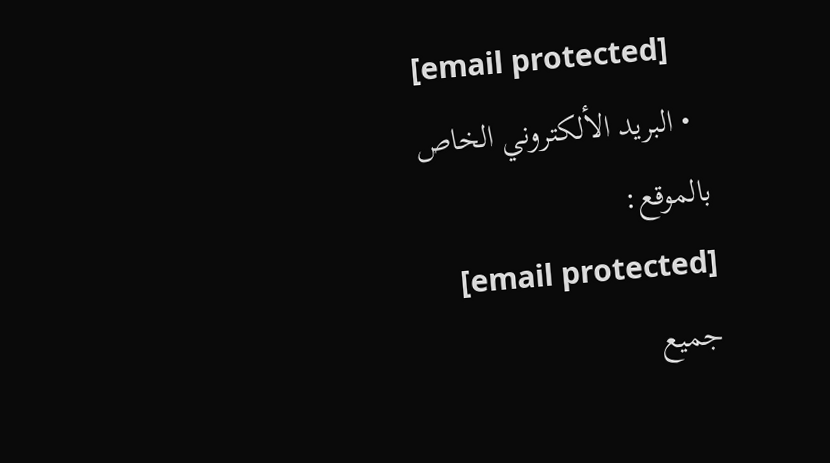[email protected]
  • البريد الألكتروني الخاص بالموقع:
    [email protected]
جميع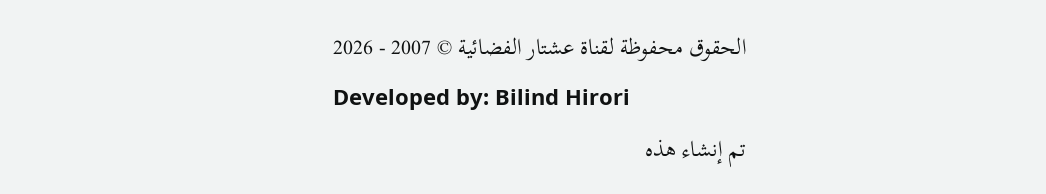الحقوق محفوظة لقناة عشتار الفضائية © 2007 - 2026
Developed by: Bilind Hirori
تم إنشاء هذه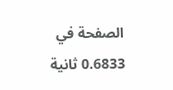الصفحة في 0.6833 ثانية